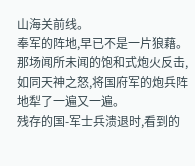山海关前线。
奉军的阵地,早已不是一片狼藉。
那场闻所未闻的饱和式炮火反击,如同天神之怒,将国府军的炮兵阵地犁了一遍又一遍。
残存的国-军士兵溃退时,看到的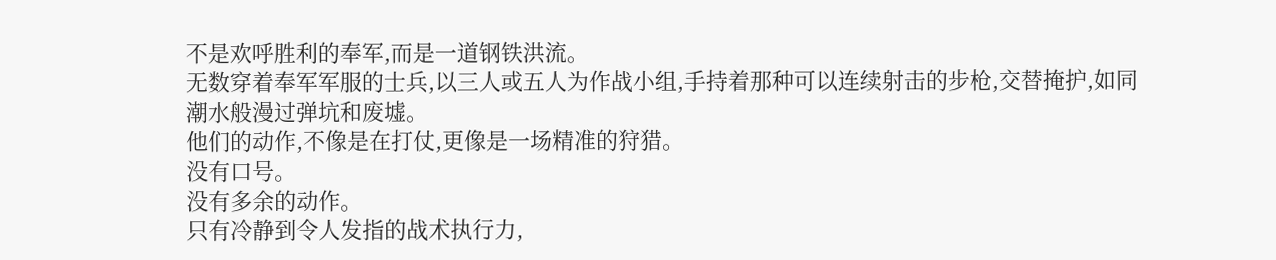不是欢呼胜利的奉军,而是一道钢铁洪流。
无数穿着奉军军服的士兵,以三人或五人为作战小组,手持着那种可以连续射击的步枪,交替掩护,如同潮水般漫过弹坑和废墟。
他们的动作,不像是在打仗,更像是一场精准的狩猎。
没有口号。
没有多余的动作。
只有冷静到令人发指的战术执行力,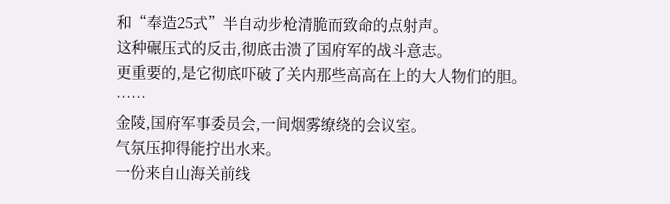和“奉造25式”半自动步枪清脆而致命的点射声。
这种碾压式的反击,彻底击溃了国府军的战斗意志。
更重要的,是它彻底吓破了关内那些高高在上的大人物们的胆。
……
金陵,国府军事委员会,一间烟雾缭绕的会议室。
气氛压抑得能拧出水来。
一份来自山海关前线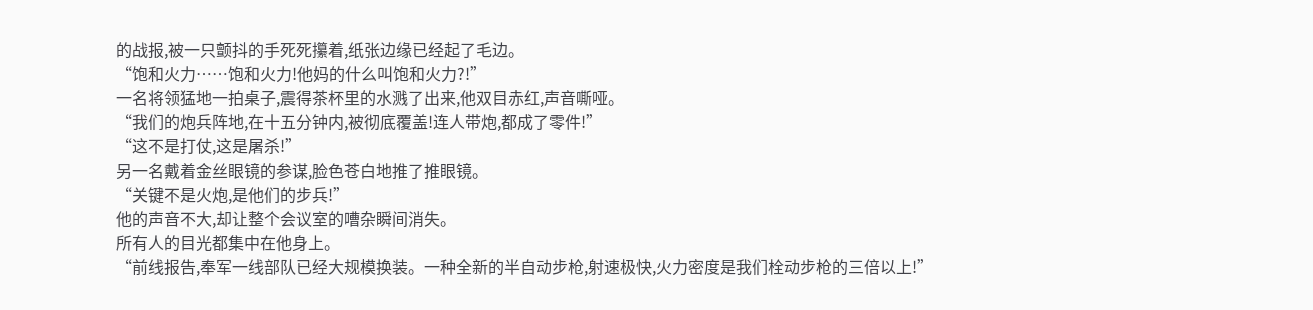的战报,被一只颤抖的手死死攥着,纸张边缘已经起了毛边。
“饱和火力……饱和火力!他妈的什么叫饱和火力?!”
一名将领猛地一拍桌子,震得茶杯里的水溅了出来,他双目赤红,声音嘶哑。
“我们的炮兵阵地,在十五分钟内,被彻底覆盖!连人带炮,都成了零件!”
“这不是打仗,这是屠杀!”
另一名戴着金丝眼镜的参谋,脸色苍白地推了推眼镜。
“关键不是火炮,是他们的步兵!”
他的声音不大,却让整个会议室的嘈杂瞬间消失。
所有人的目光都集中在他身上。
“前线报告,奉军一线部队已经大规模换装。一种全新的半自动步枪,射速极快,火力密度是我们栓动步枪的三倍以上!”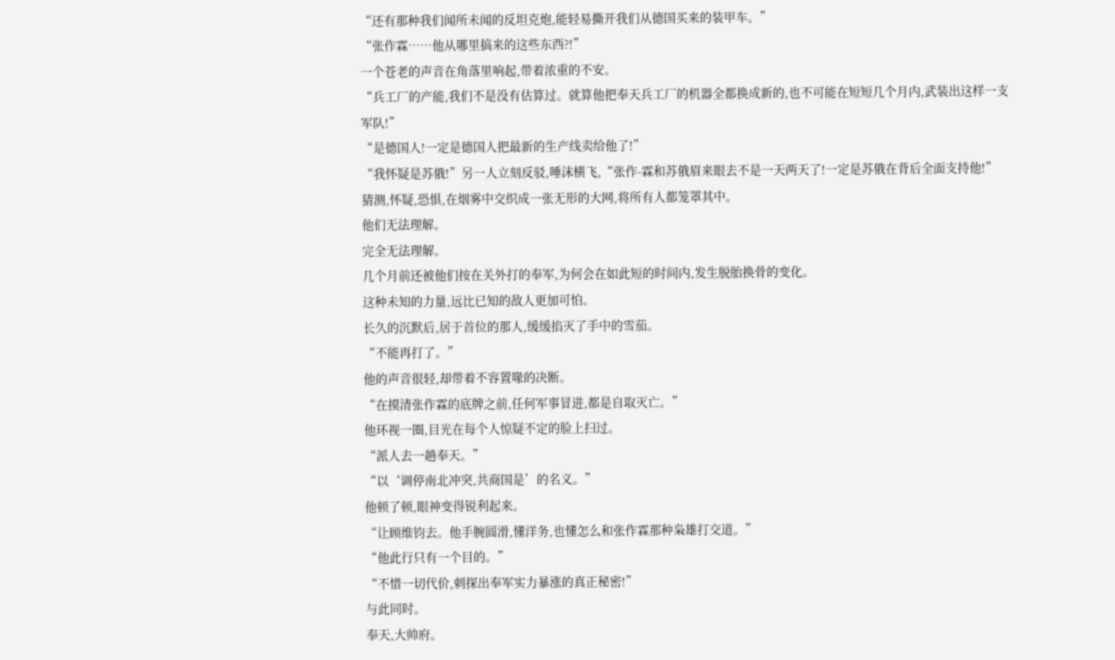“还有那种我们闻所未闻的反坦克炮,能轻易撕开我们从德国买来的装甲车。”
“张作霖……他从哪里搞来的这些东西?!”
一个苍老的声音在角落里响起,带着浓重的不安。
“兵工厂的产能,我们不是没有估算过。就算他把奉天兵工厂的机器全都换成新的,也不可能在短短几个月内,武装出这样一支军队!”
“是德国人!一定是德国人把最新的生产线卖给他了!”
“我怀疑是苏俄!”另一人立刻反驳,唾沫横飞,“张作-霖和苏俄眉来眼去不是一天两天了!一定是苏俄在背后全面支持他!”
猜测,怀疑,恐惧,在烟雾中交织成一张无形的大网,将所有人都笼罩其中。
他们无法理解。
完全无法理解。
几个月前还被他们按在关外打的奉军,为何会在如此短的时间内,发生脱胎换骨的变化。
这种未知的力量,远比已知的敌人更加可怕。
长久的沉默后,居于首位的那人,缓缓掐灭了手中的雪茄。
“不能再打了。”
他的声音很轻,却带着不容置喙的决断。
“在摸清张作霖的底牌之前,任何军事冒进,都是自取灭亡。”
他环视一圈,目光在每个人惊疑不定的脸上扫过。
“派人去一趟奉天。”
“以‘调停南北冲突,共商国是’的名义。”
他顿了顿,眼神变得锐利起来。
“让顾维钧去。他手腕圆滑,懂洋务,也懂怎么和张作霖那种枭雄打交道。”
“他此行只有一个目的。”
“不惜一切代价,刺探出奉军实力暴涨的真正秘密!”
与此同时。
奉天,大帅府。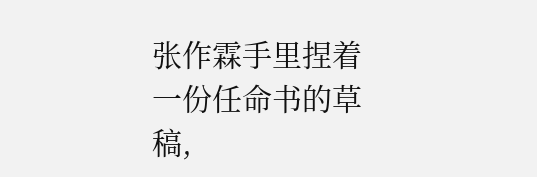张作霖手里捏着一份任命书的草稿,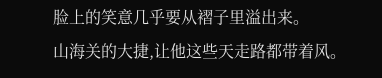脸上的笑意几乎要从褶子里溢出来。
山海关的大捷,让他这些天走路都带着风。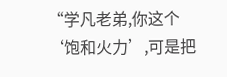“学凡老弟,你这个‘饱和火力’,可是把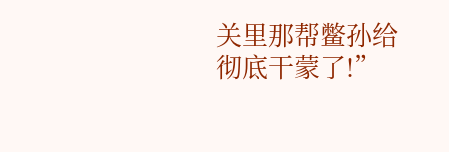关里那帮鳖孙给彻底干蒙了!”